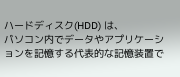ハードディスク(HDD) は、
パソコン内でデータやアプリケーションを記憶する代表的な記憶装置で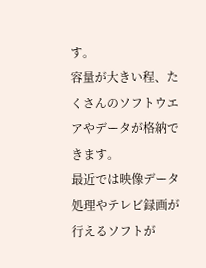す。
容量が大きい程、たくさんのソフトウエアやデータが格納できます。
最近では映像データ処理やテレビ録画が行えるソフトが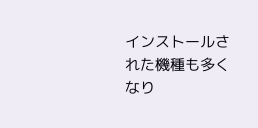インストールされた機種も多くなり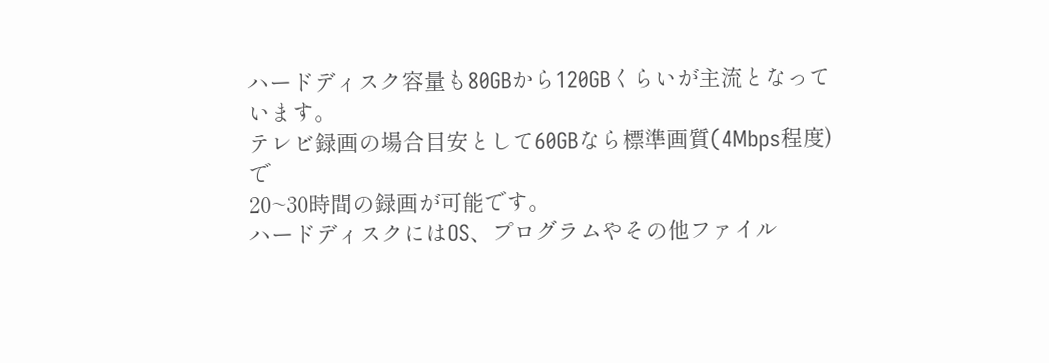ハードディスク容量も80GBから120GBくらいが主流となっています。
テレビ録画の場合目安として60GBなら標準画質(4Mbps程度)で
20~30時間の録画が可能です。
ハードディスクにはOS、プログラムやその他ファイル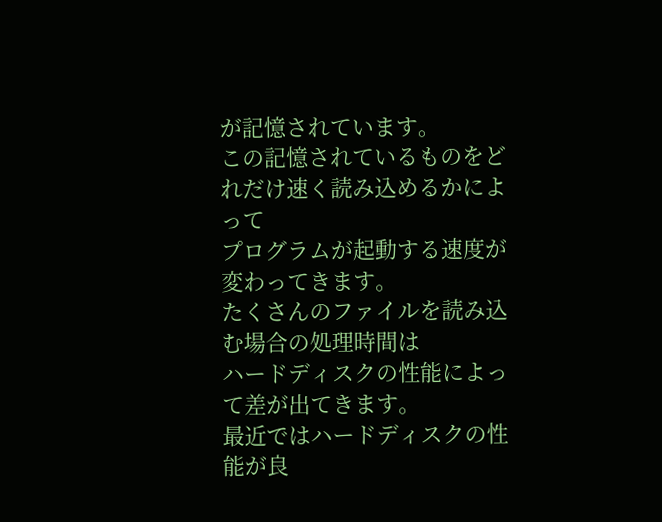が記憶されています。
この記憶されているものをどれだけ速く読み込めるかによって
プログラムが起動する速度が変わってきます。
たくさんのファイルを読み込む場合の処理時間は
ハードディスクの性能によって差が出てきます。
最近ではハードディスクの性能が良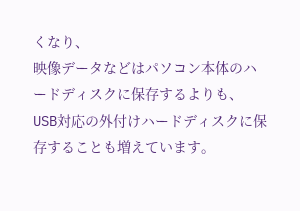くなり、
映像データなどはパソコン本体のハードディスクに保存するよりも、
USB対応の外付けハードディスクに保存することも増えています。